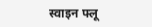स्वाइन फ्लू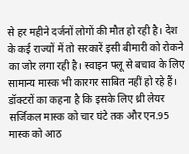से हर महीने दर्जनों लोगों की मौत हो रही है। देश के कई राज्यों में तो सरकारें इसी बीमारी को रोकने का जोर लगा रही है। स्वाइन फ्लू से बचाव के लिए सामान्य मास्क भी कारगर साबित नहीं हो रहे हैं।
डॉक्टरों का कहना है कि इसके लिए थ्री लेयर सर्जिकल मास्क को चार घंटे तक और एन.95 मास्क को आठ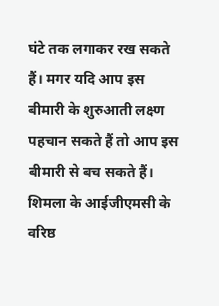घंटे तक लगाकर रख सकते हैं। मगर यदि आप इस बीमारी के शुरुआती लक्ष्ण पहचान सकते हैं तो आप इस बीमारी से बच सकते हैं।
शिमला के आईजीएमसी के वरिष्ठ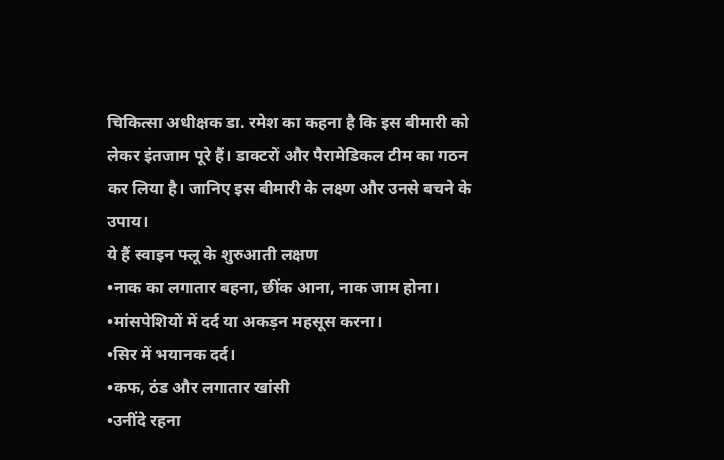चिकित्सा अधीक्षक डा. रमेश का कहना है कि इस बीमारी को लेकर इंतजाम पूरे हैं। डाक्टरों और पैरामेडिकल टीम का गठन कर लिया है। जानिए इस बीमारी के लक्ष्ण और उनसे बचने के उपाय।
ये हैं स्वाइन फ्लू के शुरुआती लक्षण
•नाक का लगातार बहना, छींक आना, नाक जाम होना।
•मांसपेशियों में दर्द या अकड़न महसूस करना।
•सिर में भयानक दर्द।
•कफ, ठंड और लगातार खांसी
•उनींदे रहना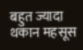बहुत ज्यादा थकान महसूस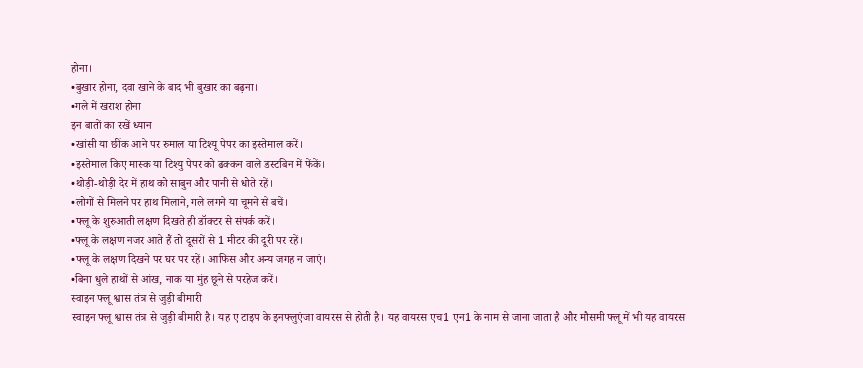होना।
•बुखार होना, दवा खाने के बाद भी बुखार का बढ़ना।
•गले में खराश होना
इन बातों का रखें ध्यान
•खांसी या छींक आने पर रुमाल या टिश्यू पेपर का इस्तेमाल करें।
•इस्तेमाल किए मास्क या टिश्यु पेपर को ढक्कन वाले डस्टबिन में फेंकें।
•थोड़ी-थोड़ी देर में हाथ को साबुन और पानी से धोते रहें।
•लोगों से मिलने पर हाथ मिलाने, गले लगने या चूमने से बचें।
•फ्लू के शुरुआती लक्षण दिखते ही डॉक्टर से संपर्क करें।
•फ्लू के लक्षण नजर आते हैं तो दूसरों से 1 मीटर की दूरी पर रहें।
•फ्लू के लक्षण दिखने पर घर पर रहें। आफिस और अन्य जगह न जाएं।
•बिना धुले हाथों से आंख, नाक या मुंह छूने से परहेज करें।
स्वाइन फ्लू श्वास तंत्र से जुड़ी बीमारी
स्वाइन फ्लू श्वास तंत्र से जुड़ी बीमारी है। यह ए टाइप के इनफ्लुएंजा वायरस से होती है। यह वायरस एच1 एन1 के नाम से जाना जाता है और मौसमी फ्लू में भी यह वायरस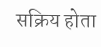सक्रिय होता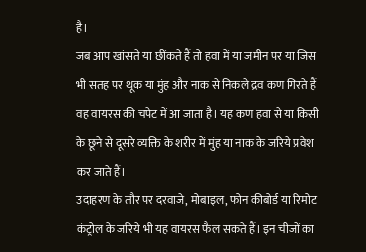है।
जब आप खांसते या छींकते हैं तो हवा में या जमीन पर या जिस भी सतह पर थूक या मुंह और नाक से निकले द्रव कण गिरते हैं वह वायरस की चपेट में आ जाता है। यह कण हवा से या किसी के छूने से दूसरे व्यक्ति के शरीर में मुंह या नाक के जरिये प्रवेश कर जाते हैं।
उदाहरण के तौर पर दरवाजे, मोबाइल, फोन कीबोर्ड या रिमोट कंट्रोल के जरिये भी यह वायरस फैल सकते हैं। इन चीजों का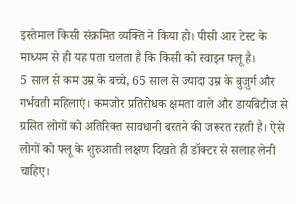इस्तेमाल किसी संक्रमित व्यक्ति ने किया हो। पीसी आर टेस्ट के माध्यम से ही यह पता चलता है कि किसी को स्वाइन फ्लू है।
5 साल से कम उम्र के बच्चे, 65 साल से ज्यादा उम्र के बुजुर्ग और गर्भवती महिलाएं। कमजोर प्रतिरोधक क्षमता वाले और डायबिटीज से ग्रसित लोगों को अतिरिक्त सावधानी बरतने की जरूरत रहती है। ऐसे लोगों को फ्लू के शुरुआती लक्षण दिखते ही डॉक्टर से सलाह लेनी चाहिए।